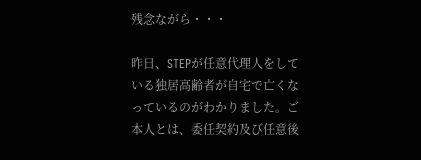残念ながら・・・

昨日、STEPが任意代理人をしている独居高齢者が自宅で亡くなっているのがわかりました。ご本人とは、委任契約及び任意後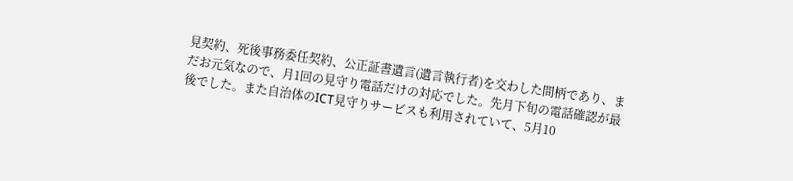見契約、死後事務委任契約、公正証書遺言(遺言執行者)を交わした間柄であり、まだお元気なので、月1回の見守り電話だけの対応でした。先月下旬の電話確認が最後でした。また自治体のICT見守りサービスも利用されていて、5月10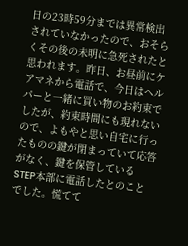日の23時59分までは異常検出されていなかったので、おそらくその後の未明に急死されたと思われます。昨日、お昼前にケアマネから電話で、今日はヘルパーと一緒に買い物のお約束でしたが、約束時間にも現れないので、よもやと思い自宅に行ったものの鍵が閉まっていて応答がなく、鍵を保管しているSTEP本部に電話したとのことでした。慌てて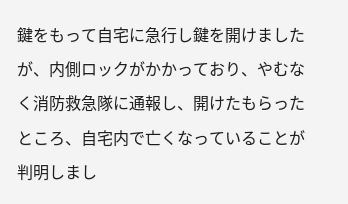鍵をもって自宅に急行し鍵を開けましたが、内側ロックがかかっており、やむなく消防救急隊に通報し、開けたもらったところ、自宅内で亡くなっていることが判明しまし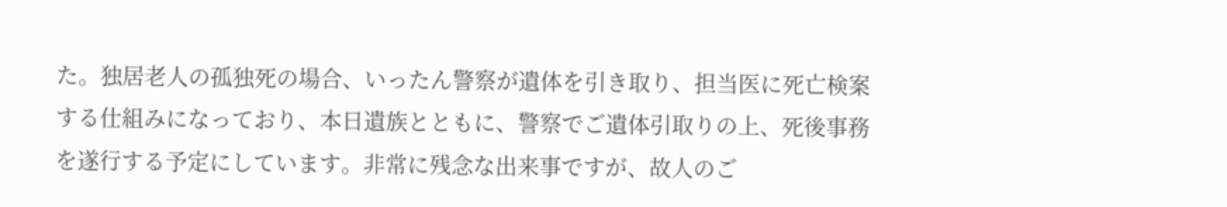た。独居老人の孤独死の場合、いったん警察が遺体を引き取り、担当医に死亡検案する仕組みになっており、本日遺族とともに、警察でご遺体引取りの上、死後事務を遂行する予定にしています。非常に残念な出来事ですが、故人のご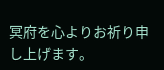冥府を心よりお祈り申し上げます。